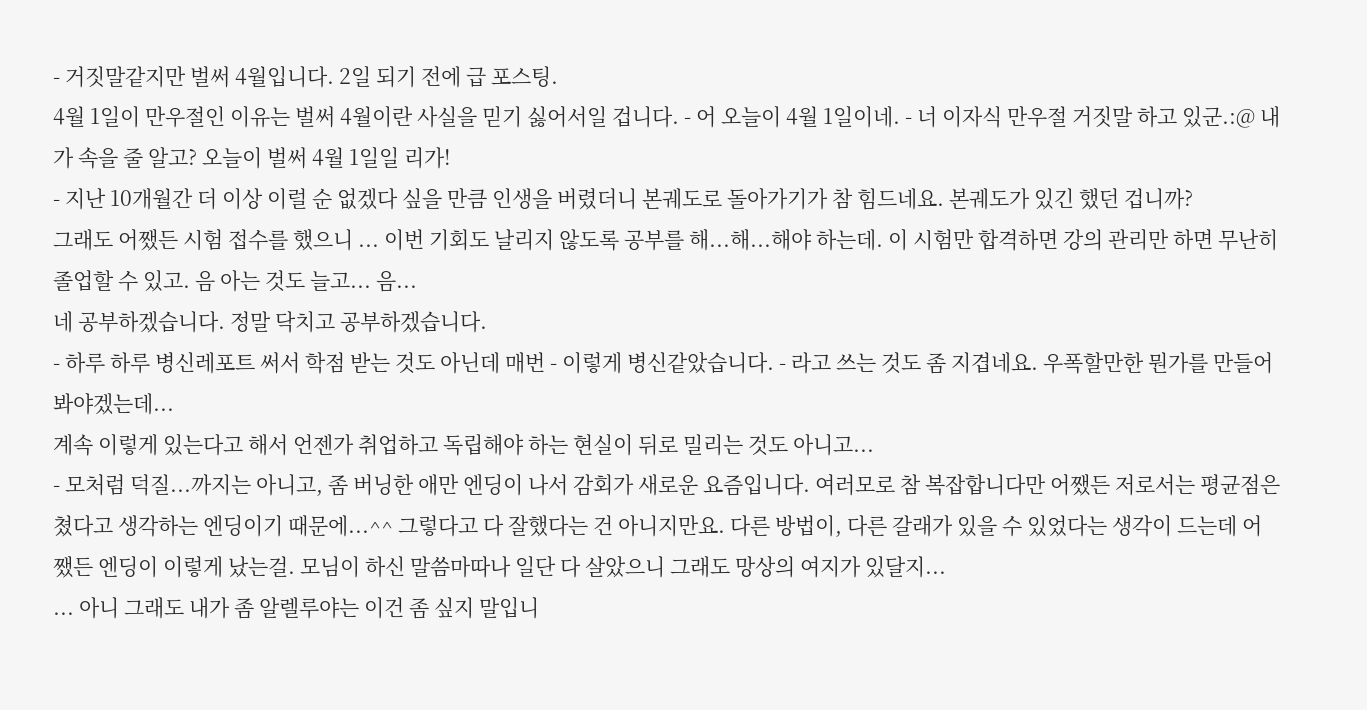- 거짓말같지만 벌써 4월입니다. 2일 되기 전에 급 포스팅.
4월 1일이 만우절인 이유는 벌써 4월이란 사실을 믿기 싫어서일 겁니다. - 어 오늘이 4월 1일이네. - 너 이자식 만우절 거짓말 하고 있군.:@ 내가 속을 줄 알고? 오늘이 벌써 4월 1일일 리가!
- 지난 10개월간 더 이상 이럴 순 없겠다 싶을 만큼 인생을 버렸더니 본궤도로 돌아가기가 참 힘드네요. 본궤도가 있긴 했던 겁니까?
그래도 어쨌든 시험 접수를 했으니 ... 이번 기회도 날리지 않도록 공부를 해...해...해야 하는데. 이 시험만 합격하면 강의 관리만 하면 무난히 졸업할 수 있고. 음 아는 것도 늘고... 음...
네 공부하겠습니다. 정말 닥치고 공부하겠습니다.
- 하루 하루 병신레포트 써서 학점 받는 것도 아닌데 매번 - 이렇게 병신같았습니다. - 라고 쓰는 것도 좀 지겹네요. 우폭할만한 뭔가를 만들어 봐야겠는데...
계속 이렇게 있는다고 해서 언젠가 취업하고 독립해야 하는 현실이 뒤로 밀리는 것도 아니고...
- 모처럼 덕질...까지는 아니고, 좀 버닝한 애만 엔딩이 나서 감회가 새로운 요즘입니다. 여러모로 참 복잡합니다만 어쨌든 저로서는 평균점은 쳤다고 생각하는 엔딩이기 때문에...^^ 그렇다고 다 잘했다는 건 아니지만요. 다른 방법이, 다른 갈래가 있을 수 있었다는 생각이 드는데 어쨌든 엔딩이 이렇게 났는걸. 모님이 하신 말씀마따나 일단 다 살았으니 그래도 망상의 여지가 있달지...
... 아니 그래도 내가 좀 알렐루야는 이건 좀 싶지 말입니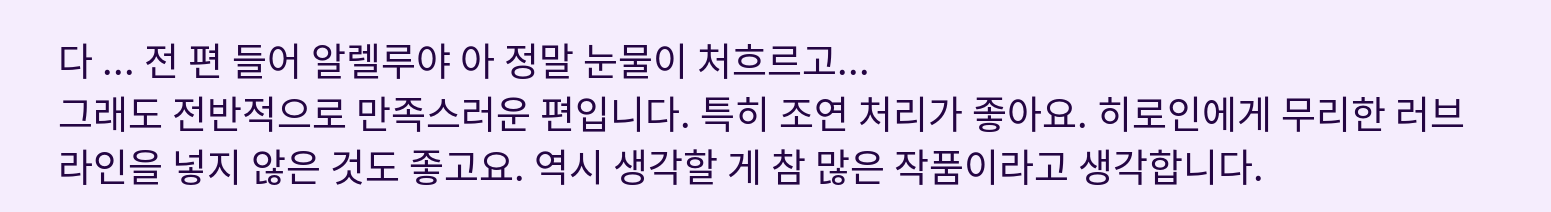다 ... 전 편 들어 알렐루야 아 정말 눈물이 처흐르고...
그래도 전반적으로 만족스러운 편입니다. 특히 조연 처리가 좋아요. 히로인에게 무리한 러브 라인을 넣지 않은 것도 좋고요. 역시 생각할 게 참 많은 작품이라고 생각합니다.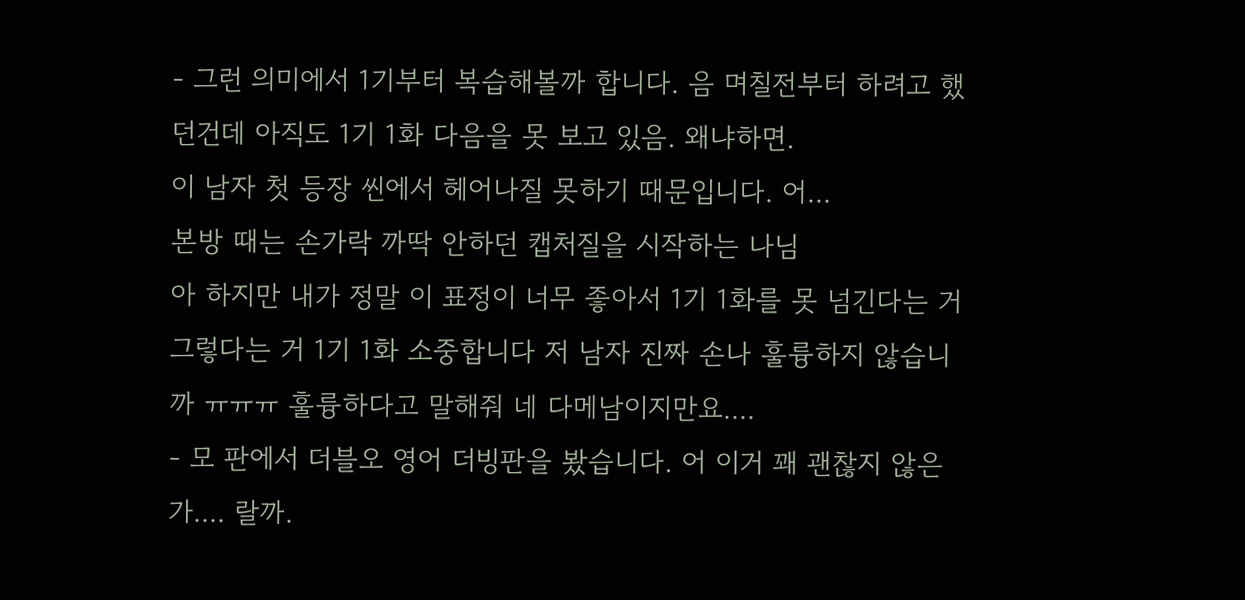- 그런 의미에서 1기부터 복습해볼까 합니다. 음 며칠전부터 하려고 했던건데 아직도 1기 1화 다음을 못 보고 있음. 왜냐하면.
이 남자 첫 등장 씬에서 헤어나질 못하기 때문입니다. 어...
본방 때는 손가락 까딱 안하던 캡처질을 시작하는 나님
아 하지만 내가 정말 이 표정이 너무 좋아서 1기 1화를 못 넘긴다는 거 그렇다는 거 1기 1화 소중합니다 저 남자 진짜 손나 훌륭하지 않습니까 ㅠㅠㅠ 훌륭하다고 말해줘 네 다메남이지만요....
- 모 판에서 더블오 영어 더빙판을 봤습니다. 어 이거 꽤 괜찮지 않은가.... 랄까.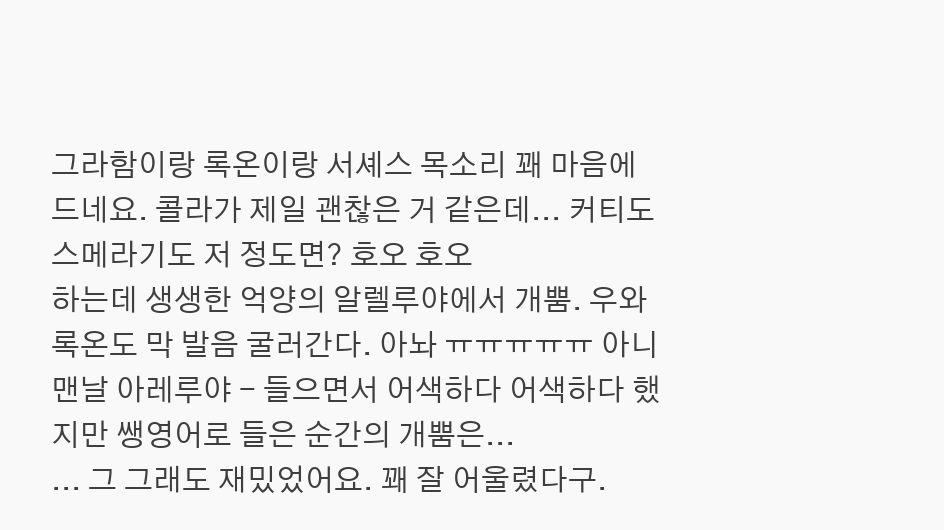그라함이랑 록온이랑 서셰스 목소리 꽤 마음에 드네요. 콜라가 제일 괜찮은 거 같은데... 커티도 스메라기도 저 정도면? 호오 호오
하는데 생생한 억양의 알렐루야에서 개뿜. 우와 록온도 막 발음 굴러간다. 아놔 ㅠㅠㅠㅠㅠ 아니 맨날 아레루야 - 들으면서 어색하다 어색하다 했지만 쌩영어로 들은 순간의 개뿜은...
... 그 그래도 재밌었어요. 꽤 잘 어울렸다구.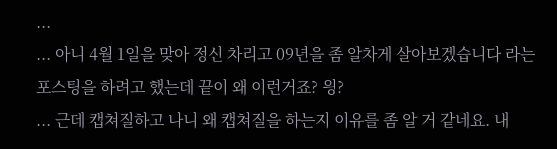...
... 아니 4월 1일을 맞아 정신 차리고 09년을 좀 알차게 살아보겠습니다 라는 포스팅을 하려고 했는데 끝이 왜 이런거죠? 읭?
... 근데 캡쳐질하고 나니 왜 캡쳐질을 하는지 이유를 좀 알 거 같네요. 내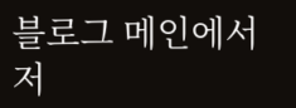블로그 메인에서 저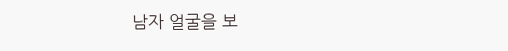남자 얼굴을 보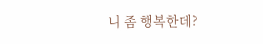니 좀 행복한데?